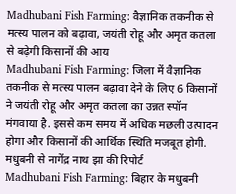Madhubani Fish Farming: वैज्ञानिक तकनीक से मत्स्य पालन को बढ़ावा, जयंती रोहू और अमृत कतला से बढ़ेगी किसानों की आय
Madhubani Fish Farming: जिला में वैज्ञानिक तकनीक से मत्स्य पालन बढ़ावा देने के लिए 6 किसानों ने जयंती रोहू और अमृत कतला का उन्नत स्पॉन मंगवाया है. इससे कम समय में अधिक मछली उत्पादन होगा और किसानों की आर्थिक स्थिति मजबूत होगी.
मधुबनी से नागेंद्र नाथ झा की रिपोर्ट
Madhubani Fish Farming: बिहार के मधुबनी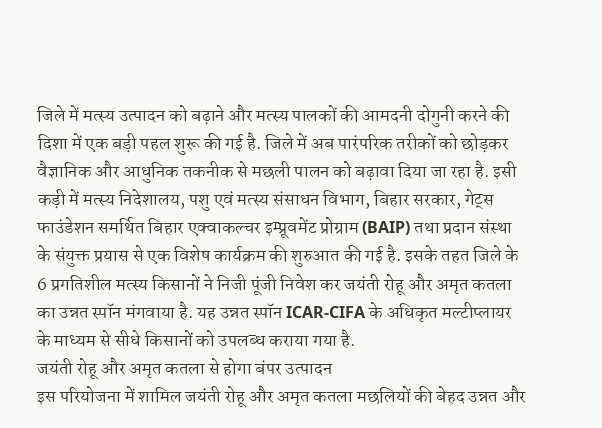जिले में मत्स्य उत्पादन को बढ़ाने और मत्स्य पालकों की आमदनी दोगुनी करने की दिशा में एक बड़ी पहल शुरू की गई है. जिले में अब पारंपरिक तरीकों को छोड़कर वैज्ञानिक और आधुनिक तकनीक से मछली पालन को बढ़ावा दिया जा रहा है. इसी कड़ी में मत्स्य निदेशालय, पशु एवं मत्स्य संसाधन विभाग, बिहार सरकार, गेट्स फाउंडेशन समर्थित बिहार एक्वाकल्चर इम्प्रूवमेंट प्रोग्राम (BAIP) तथा प्रदान संस्था के संयुक्त प्रयास से एक विशेष कार्यक्रम की शुरुआत की गई है. इसके तहत जिले के 6 प्रगतिशील मत्स्य किसानों ने निजी पूंजी निवेश कर जयंती रोहू और अमृत कतला का उन्नत स्पॉन मंगवाया है. यह उन्नत स्पॉन ICAR-CIFA के अधिकृत मल्टीप्लायर के माध्यम से सीधे किसानों को उपलब्ध कराया गया है.
जयंती रोहू और अमृत कतला से होगा बंपर उत्पादन
इस परियोजना में शामिल जयंती रोहू और अमृत कतला मछलियों की बेहद उन्नत और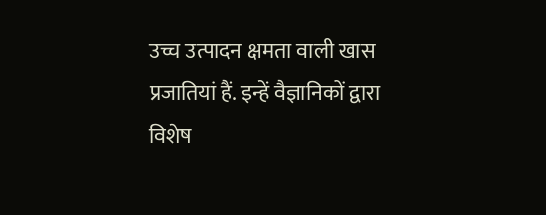उच्च उत्पादन क्षमता वाली खास प्रजातियां हैं. इन्हें वैज्ञानिकों द्वारा विशेष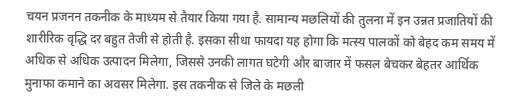चयन प्रजनन तकनीक के माध्यम से तैयार किया गया है. सामान्य मछलियों की तुलना में इन उन्नत प्रजातियों की शारीरिक वृद्धि दर बहुत तेजी से होती है. इसका सीधा फायदा यह होगा कि मत्स्य पालकों को बेहद कम समय में अधिक से अधिक उत्पादन मिलेगा, जिससे उनकी लागत घटेगी और बाजार में फसल बेचकर बेहतर आर्थिक मुनाफा कमाने का अवसर मिलेगा. इस तकनीक से जिले के मछली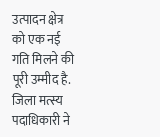उत्पादन क्षेत्र को एक नई गति मिलने की पूरी उम्मीद है.
जिला मत्स्य पदाधिकारी ने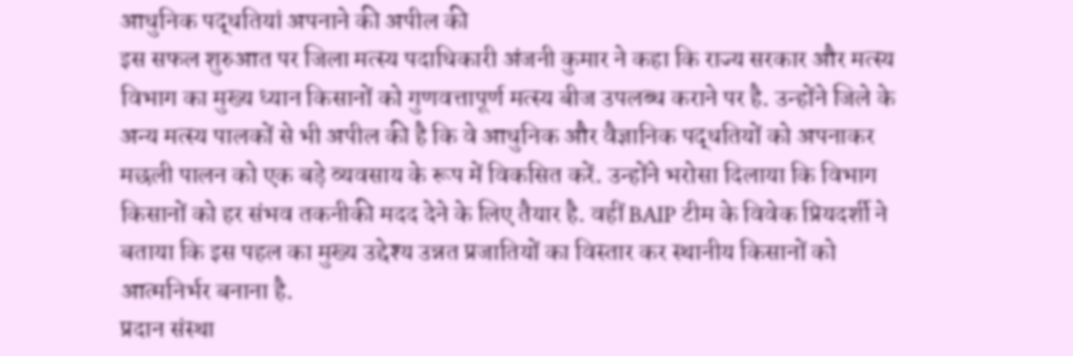आधुनिक पद्धतियां अपनाने की अपील की
इस सफल शुरुआत पर जिला मत्स्य पदाधिकारी अंजनी कुमार ने कहा कि राज्य सरकार और मत्स्य विभाग का मुख्य ध्यान किसानों को गुणवत्तापूर्ण मत्स्य बीज उपलब्ध कराने पर है. उन्होंने जिले के अन्य मत्स्य पालकों से भी अपील की है कि वे आधुनिक और वैज्ञानिक पद्धतियों को अपनाकर मछली पालन को एक बड़े व्यवसाय के रूप में विकसित करें. उन्होंने भरोसा दिलाया कि विभाग किसानों को हर संभव तकनीकी मदद देने के लिए तैयार है. वहीं BAIP टीम के विवेक प्रियदर्शी ने बताया कि इस पहल का मुख्य उद्देश्य उन्नत प्रजातियों का विस्तार कर स्थानीय किसानों को आत्मनिर्भर बनाना है.
प्रदान संस्था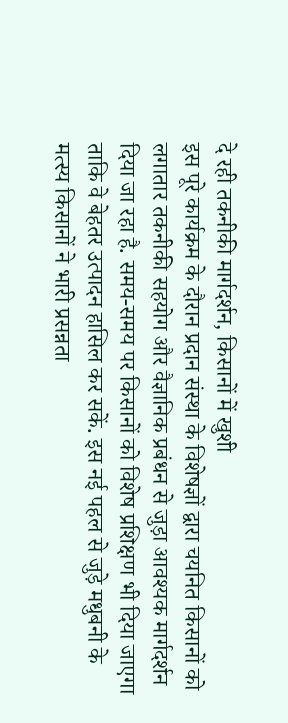दे रही तकनीकी मार्गदर्शन, किसानों में खुशी
इस पूरे कार्यक्रम के दौरान प्रदान संस्था के विशेषज्ञों द्वारा चयनित किसानों को लगातार तकनीकी सहयोग और वैज्ञानिक प्रबंधन से जुड़ा आवश्यक मार्गदर्शन दिया जा रहा है. समय-समय पर किसानों को विशेष प्रशिक्षण भी दिया जाएगा ताकि वे बेहतर उत्पादन हासिल कर सकें. इस नई पहल से जुड़े मधुबनी के मत्स्य किसानों ने भारी प्रसन्नता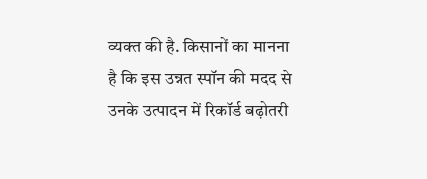व्यक्त की है. किसानों का मानना है कि इस उन्नत स्पॉन की मदद से उनके उत्पादन में रिकॉर्ड बढ़ोतरी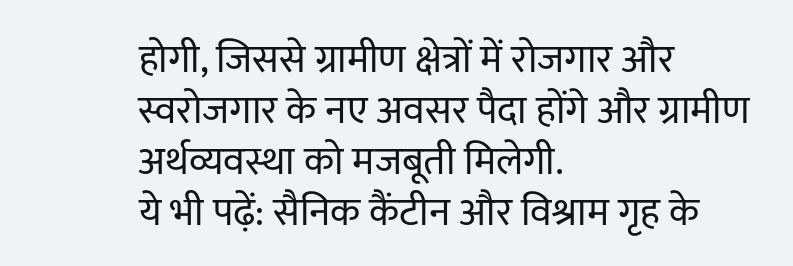होगी, जिससे ग्रामीण क्षेत्रों में रोजगार और स्वरोजगार के नए अवसर पैदा होंगे और ग्रामीण अर्थव्यवस्था को मजबूती मिलेगी.
ये भी पढ़ें: सैनिक कैंटीन और विश्राम गृह के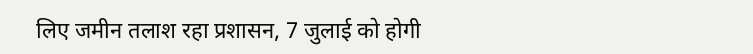लिए जमीन तलाश रहा प्रशासन, 7 जुलाई को होगी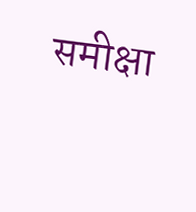समीक्षा